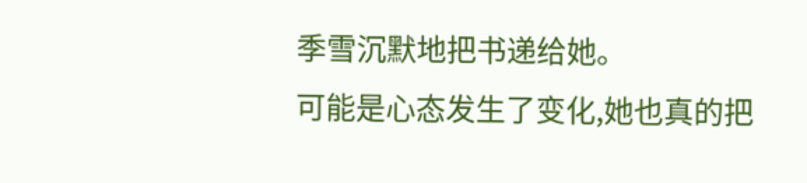季雪沉默地把书递给她。
可能是心态发生了变化,她也真的把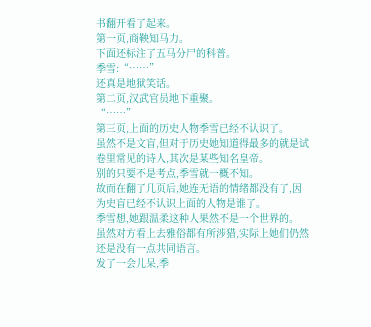书翻开看了起来。
第一页,商鞅知马力。
下面还标注了五马分尸的科普。
季雪:“……”
还真是地狱笑话。
第二页,汉武官员地下重聚。
“……”
第三页,上面的历史人物季雪已经不认识了。
虽然不是文盲,但对于历史她知道得最多的就是试卷里常见的诗人,其次是某些知名皇帝。
别的只要不是考点,季雪就一概不知。
故而在翻了几页后,她连无语的情绪都没有了,因为史盲已经不认识上面的人物是谁了。
季雪想,她跟温柔这种人果然不是一个世界的。
虽然对方看上去雅俗都有所涉猎,实际上她们仍然还是没有一点共同语言。
发了一会儿呆,季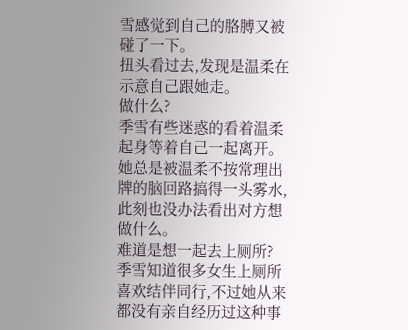雪感觉到自己的胳膊又被碰了一下。
扭头看过去,发现是温柔在示意自己跟她走。
做什么?
季雪有些迷惑的看着温柔起身等着自己一起离开。
她总是被温柔不按常理出牌的脑回路搞得一头雾水,此刻也没办法看出对方想做什么。
难道是想一起去上厕所?
季雪知道很多女生上厕所喜欢结伴同行,不过她从来都没有亲自经历过这种事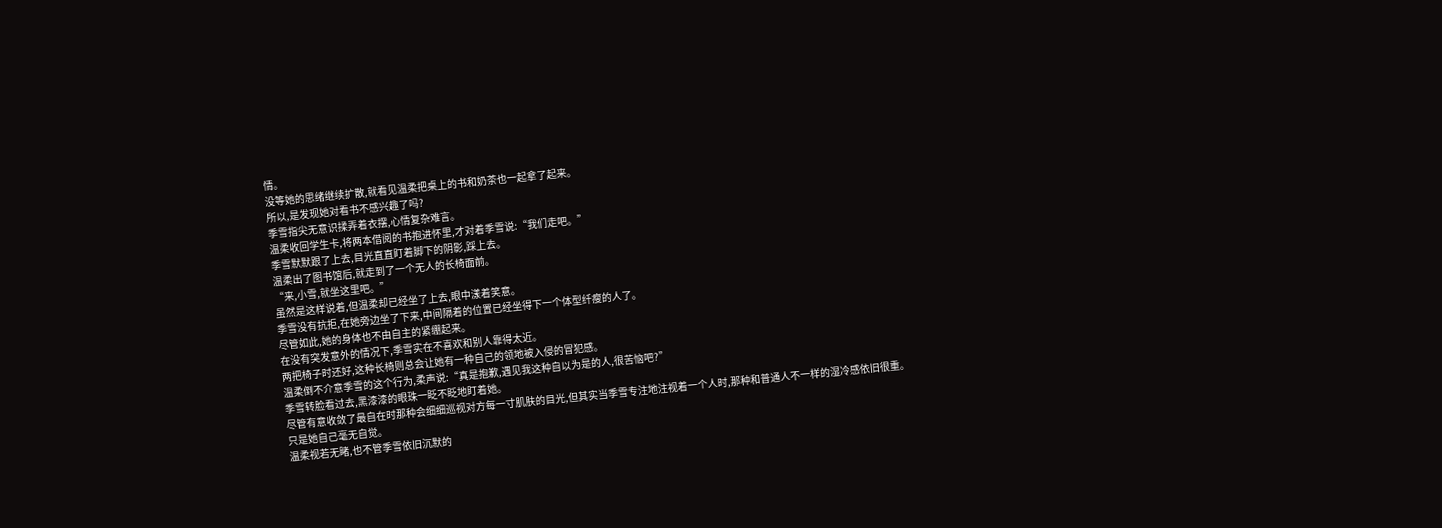情。
没等她的思绪继续扩散,就看见温柔把桌上的书和奶茶也一起拿了起来。
所以,是发现她对看书不感兴趣了吗?
季雪指尖无意识揉弄着衣摆,心情复杂难言。
温柔收回学生卡,将两本借阅的书抱进怀里,才对着季雪说:“我们走吧。”
季雪默默跟了上去,目光直直盯着脚下的阴影,踩上去。
温柔出了图书馆后,就走到了一个无人的长椅面前。
“来,小雪,就坐这里吧。”
虽然是这样说着,但温柔却已经坐了上去,眼中漾着笑意。
季雪没有抗拒,在她旁边坐了下来,中间隔着的位置已经坐得下一个体型纤瘦的人了。
尽管如此,她的身体也不由自主的紧绷起来。
在没有突发意外的情况下,季雪实在不喜欢和别人靠得太近。
两把椅子时还好,这种长椅则总会让她有一种自己的领地被入侵的冒犯感。
温柔倒不介意季雪的这个行为,柔声说:“真是抱歉,遇见我这种自以为是的人,很苦恼吧?”
季雪转脸看过去,黑漆漆的眼珠一眨不眨地盯着她。
尽管有意收敛了最自在时那种会细细巡视对方每一寸肌肤的目光,但其实当季雪专注地注视着一个人时,那种和普通人不一样的湿冷感依旧很重。
只是她自己毫无自觉。
温柔视若无睹,也不管季雪依旧沉默的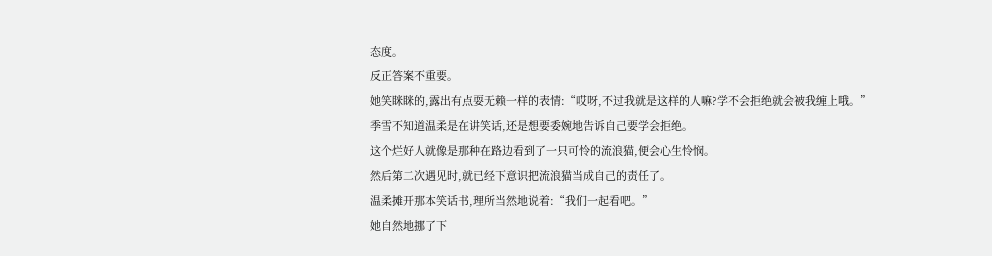态度。
反正答案不重要。
她笑眯眯的,露出有点耍无赖一样的表情:“哎呀,不过我就是这样的人嘛?学不会拒绝就会被我缠上哦。”
季雪不知道温柔是在讲笑话,还是想要委婉地告诉自己要学会拒绝。
这个烂好人就像是那种在路边看到了一只可怜的流浪猫,便会心生怜悯。
然后第二次遇见时,就已经下意识把流浪猫当成自己的责任了。
温柔摊开那本笑话书,理所当然地说着:“我们一起看吧。”
她自然地挪了下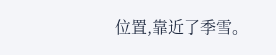位置,靠近了季雪。